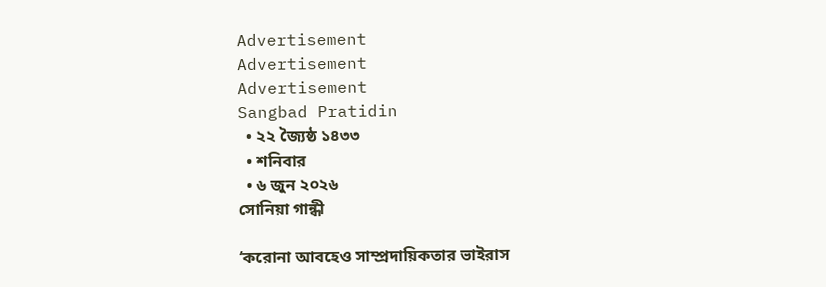Advertisement
Advertisement
Advertisement
Sangbad Pratidin
  • ২২ জ্যৈষ্ঠ ১৪৩৩
  • শনিবার
  • ৬ জুন ২০২৬
সোনিয়া গান্ধী

‘করোনা আবহেও সাম্প্রদায়িকতার ভাইরাস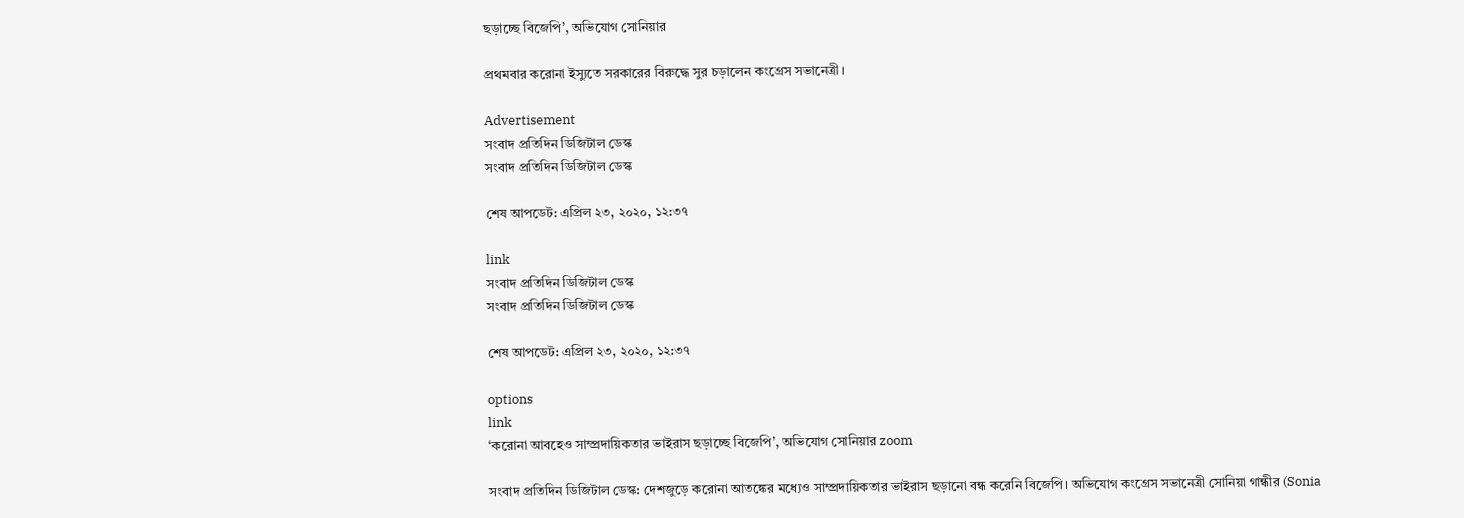ছড়াচ্ছে বিজেপি’, অভিযোগ সোনিয়ার

প্রথমবার করোনা ইস্যুতে সরকারের বিরুদ্ধে সুর চড়ালেন কংগ্রেস সভানেত্রী।

Advertisement
সংবাদ প্রতিদিন ডিজিটাল ডেস্ক
সংবাদ প্রতিদিন ডিজিটাল ডেস্ক

শেষ আপডেট: এপ্রিল ২৩, ২০২০, ১২:৩৭

link
সংবাদ প্রতিদিন ডিজিটাল ডেস্ক
সংবাদ প্রতিদিন ডিজিটাল ডেস্ক

শেষ আপডেট: এপ্রিল ২৩, ২০২০, ১২:৩৭

options
link
‘করোনা আবহেও সাম্প্রদায়িকতার ভাইরাস ছড়াচ্ছে বিজেপি’, অভিযোগ সোনিয়ার zoom

সংবাদ প্রতিদিন ডিজিটাল ডেস্ক: দেশজুড়ে করোনা আতঙ্কের মধ্যেও সাম্প্রদায়িকতার ভাইরাস ছড়ানো বন্ধ করেনি বিজেপি। অভিযোগ কংগ্রেস সভানেত্রী সোনিয়া গান্ধীর (Sonia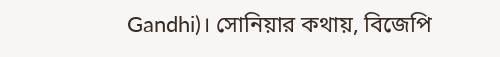Gandhi)। সোনিয়ার কথায়, বিজেপি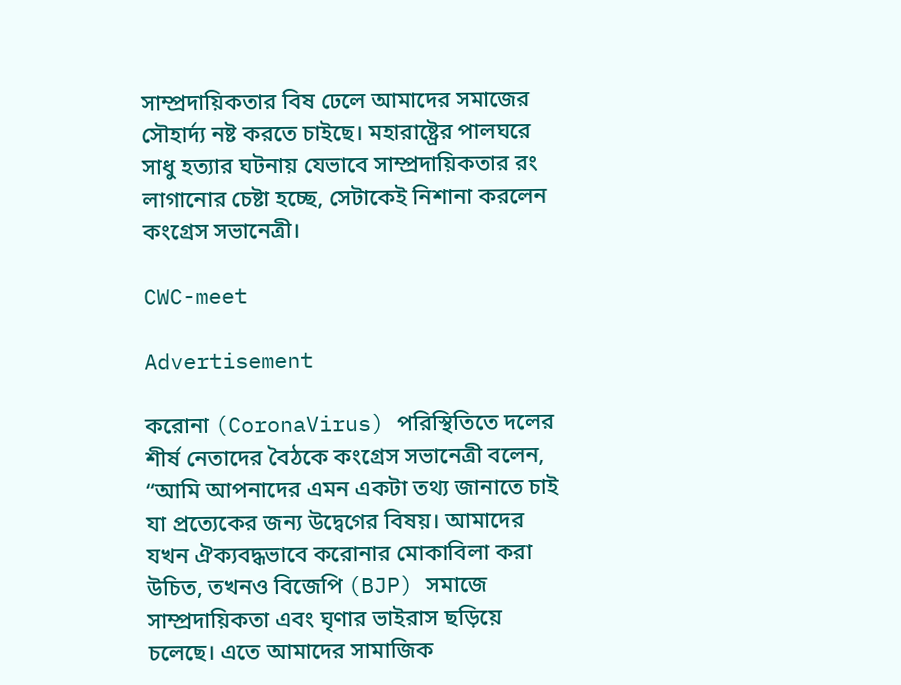সাম্প্রদায়িকতার বিষ ঢেলে আমাদের সমাজের সৌহার্দ্য নষ্ট করতে চাইছে। মহারাষ্ট্রের পালঘরে সাধু হত্যার ঘটনায় যেভাবে সাম্প্রদায়িকতার রং লাগানোর চেষ্টা হচ্ছে, সেটাকেই নিশানা করলেন কংগ্রেস সভানেত্রী।

CWC-meet

Advertisement

করোনা (CoronaVirus) পরিস্থিতিতে দলের শীর্ষ নেতাদের বৈঠকে কংগ্রেস সভানেত্রী বলেন, “আমি আপনাদের এমন একটা তথ্য জানাতে চাই যা প্রত্যেকের জন্য উদ্বেগের বিষয়। আমাদের যখন ঐক্যবদ্ধভাবে করোনার মোকাবিলা করা উচিত, তখনও বিজেপি (BJP) সমাজে সাম্প্রদায়িকতা এবং ঘৃণার ভাইরাস ছড়িয়ে চলেছে। এতে আমাদের সামাজিক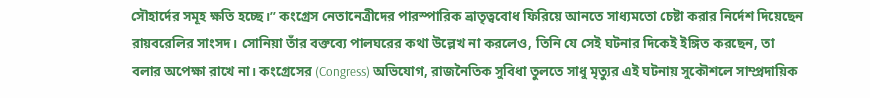সৌহার্দের সমূহ ক্ষতি হচ্ছে।” কংগ্রেস নেতানেত্রীদের পারস্পারিক ভ্রাতৃত্ববোধ ফিরিয়ে আনতে সাধ্যমতো চেষ্টা করার নির্দেশ দিয়েছেন রায়বরেলির সাংসদ। সোনিয়া তাঁর বক্তব্যে পালঘরের কথা উল্লেখ না করলেও, তিনি যে সেই ঘটনার দিকেই ইঙ্গিত করছেন, তা বলার অপেক্ষা রাখে না। কংগ্রেসের (Congress) অভিযোগ, রাজনৈতিক সুবিধা তুলতে সাধু মৃত্যুর এই ঘটনায় সুকৌশলে সাম্প্রদায়িক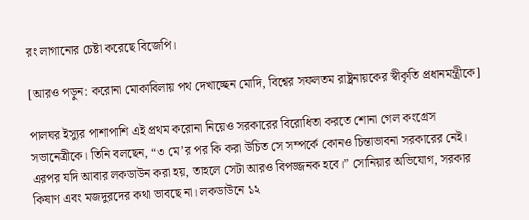রং লাগানোর চেষ্টা করেছে বিজেপি।

[আরও পড়ুন: করোনা মোকাবিলায় পথ দেখাচ্ছেন মোদি, বিশ্বের সফলতম রাষ্ট্রনায়কের স্বীকৃতি প্রধানমন্ত্রীকে]

পালঘর ইস্যুর পাশাপাশি এই প্রথম করোনা নিয়েও সরকারের বিরোধিতা করতে শোনা গেল কংগ্রেস সভানেত্রীকে। তিনি বলছেন, “৩ মে’র পর কি করা উচিত সে সম্পর্কে কোনও চিন্তাভাবনা সরকারের নেই। এরপর যদি আবার লকডাউন করা হয়, তাহলে সেটা আরও বিপজ্জনক হবে।” সোনিয়ার অভিযোগ, সরকার কিষাণ এবং মজদুরদের কথা ভাবছে না। লকডাউনে ১২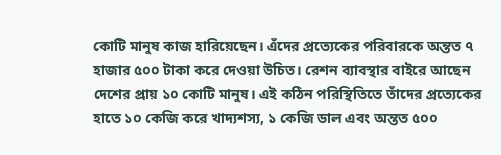কোটি মানুষ কাজ হারিয়েছেন। এঁদের প্রত্যেকের পরিবারকে অন্তত ৭ হাজার ৫০০ টাকা করে দেওয়া উচিত। রেশন ব্যাবস্থার বাইরে আছেন দেশের প্রায় ১০ কোটি মানুষ। এই কঠিন পরিস্থিতিতে তাঁদের প্রত্যেকের হাতে ১০ কেজি করে খাদ্যশস্য, ১ কেজি ডাল এবং অন্তত ৫০০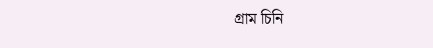গ্রাম চিনি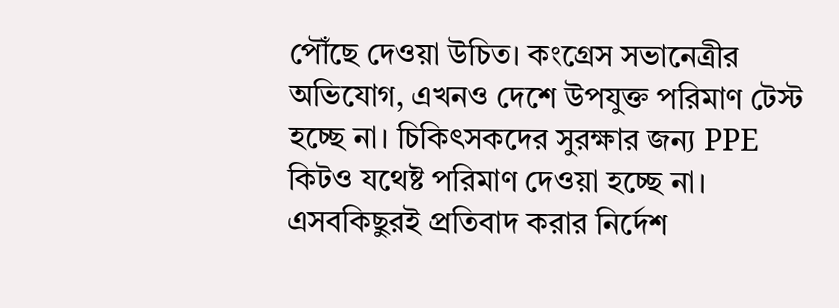পৌঁছে দেওয়া উচিত। কংগ্রেস সভানেত্রীর অভিযোগ, এখনও দেশে উপযুক্ত পরিমাণ টেস্ট হচ্ছে না। চিকিৎসকদের সুরক্ষার জন্য PPE কিটও যথেষ্ট পরিমাণ দেওয়া হচ্ছে না। এসবকিছুরই প্রতিবাদ করার নির্দেশ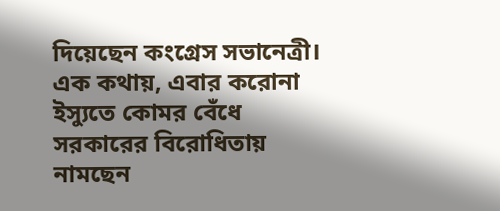দিয়েছেন কংগ্রেস সভানেত্রী। এক কথায়, এবার করোনা ইস্যুতে কোমর বেঁধে সরকারের বিরোধিতায় নামছেন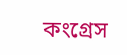কংগ্রেস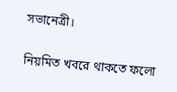সভানেত্রী।

নিয়মিত খবরে থাকতে ফলো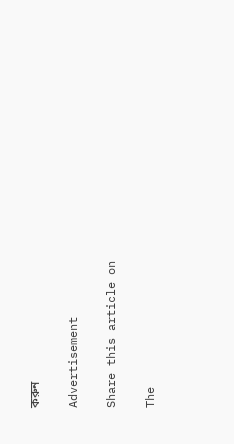করুন

Advertisement

Share this article on

The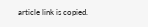article link is copied.